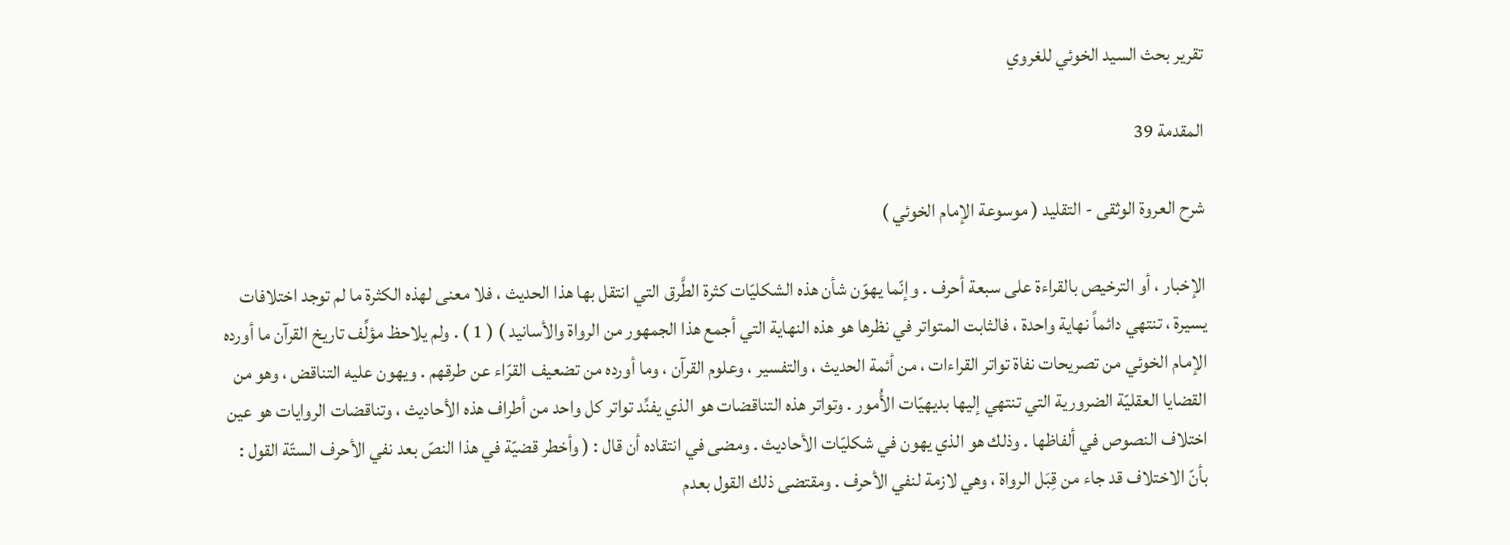تقرير بحث السيد الخوئي للغروي

المقدمة 39

شرح العروة الوثقى - التقليد ( موسوعة الإمام الخوئي )

الإخبار ، أو الترخيص بالقراءة على سبعة أحرف . وإنّما يهوّن شأن هذه الشكليّات كثرة الطَّرق التي انتقل بها هذا الحديث ، فلا معنى لهذه الكثرة ما لم توجد اختلافات يسيرة ، تنتهي دائماً نهاية واحدة ، فالثابت المتواتر في نظرها هو هذه النهاية التي أجمع هذا الجمهور من الرواة والأسانيد ) ( 1 ) . ولم يلاحظ مؤلِّف تاريخ القرآن ما أورده الإمام الخوئي من تصريحات نفاة تواتر القراءات ، من أئمة الحديث ، والتفسير ، وعلوم القرآن ، وما أورده من تضعيف القرّاء عن طرقهم . ويهون عليه التناقض ، وهو من القضايا العقليّة الضرورية التي تنتهي إليها بديهيّات الأُمور . وتواتر هذه التناقضات هو الذي يفنِّد تواتر كل واحد من أطراف هذه الأحاديث ، وتناقضات الروايات هو عين اختلاف النصوص في ألفاظها . وذلك هو الذي يهون في شكليّات الأحاديث . ومضى في انتقاده أن قال : ( وأخطر قضيّة في هذا النصّ بعد نفي الأحرف الستّة القول : بأنّ الاختلاف قد جاء من قِبَل الرواة ، وهي لازمة لنفي الأحرف . ومقتضى ذلك القول بعدم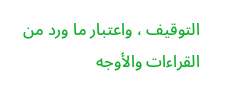التوقيف ، واعتبار ما ورد من القراءات والأوجه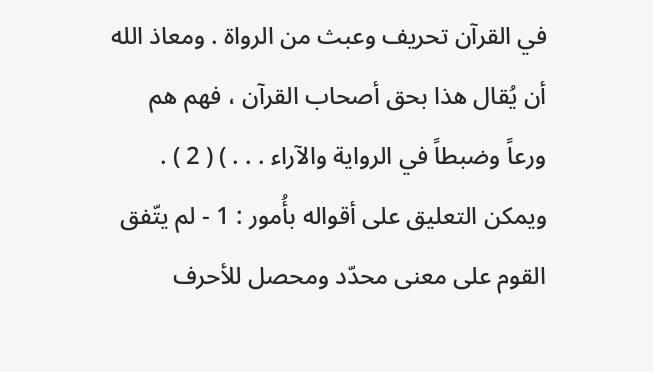في القرآن تحريف وعبث من الرواة . ومعاذ الله أن يُقال هذا بحق أصحاب القرآن ، فهم هم ورعاً وضبطاً في الرواية والآراء . . . ) ( 2 ) . ويمكن التعليق على أقواله بأُمور : 1 - لم يتّفق القوم على معنى محدّد ومحصل للأحرف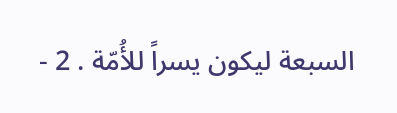السبعة ليكون يسراً للأُمّة . 2 -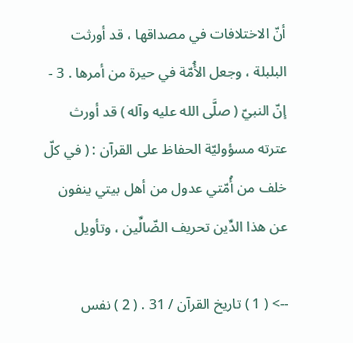أنّ الاختلافات في مصداقها ، قد أورثت البلبلة ، وجعل الأُمّة في حيرة من أمرها . 3 - إنّ النبيّ ( صلَّى الله عليه وآله ) قد أورث عترته مسؤوليّة الحفاظ على القرآن : ( في كلّ خلف من أُمّتي عدول من أهل بيتي ينفون عن هذا الدِّين تحريف الضّالِّين ، وتأويل

--> ( 1 ) تاريخ القرآن / 31 . ( 2 ) نفس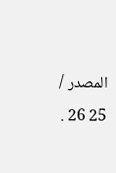المصدر / 25 26 .